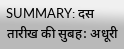SUMMARY: दस तारीख की सुबह: अधूरी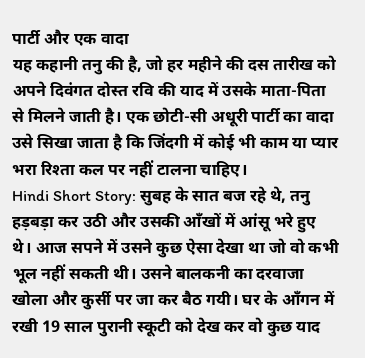पार्टी और एक वादा
यह कहानी तनु की है, जो हर महीने की दस तारीख को अपने दिवंगत दोस्त रवि की याद में उसके माता-पिता से मिलने जाती है। एक छोटी-सी अधूरी पार्टी का वादा उसे सिखा जाता है कि जिंदगी में कोई भी काम या प्यार भरा रिश्ता कल पर नहीं टालना चाहिए।
Hindi Short Story: सुबह के सात बज रहे थे, तनु हड़बड़ा कर उठी और उसकी आँखों में आंसू भरे हुए थे। आज सपने में उसने कुछ ऐसा देखा था जो वो कभी भूल नहीं सकती थी। उसने बालकनी का दरवाजा खोला और कुर्सी पर जा कर बैठ गयी। घर के आँगन में रखी 19 साल पुरानी स्कूटी को देख कर वो कुछ याद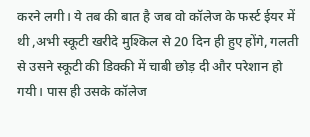करने लगी। ये तब की बात है जब वो कॉलेज के फर्स्ट ईयर में थी ,अभी स्कूटी खरीदे मुश्किल से 20 दिन ही हुए होंगे, गलती से उसने स्कूटी की डिक्की में चाबी छोड़ दी और परेशान हो गयी। पास ही उसके कॉलेज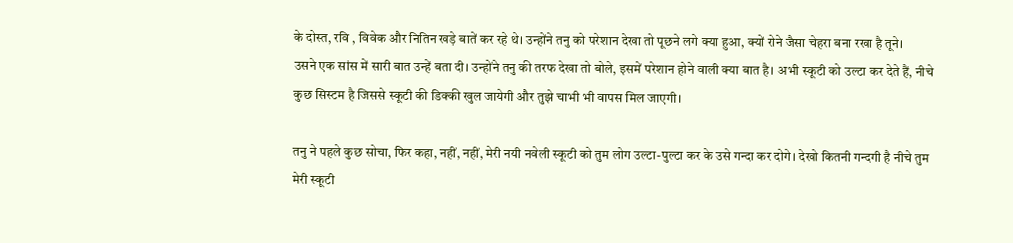के दोस्त, रवि , विवेक और नितिन खड़े बातें कर रहे थे। उन्होंने तनु को परेशान देखा तो पूछने लगे क्या हुआ, क्यों रोने जैसा चेहरा बना रखा है तूने।
उसने एक सांस में सारी बात उन्हें बता दी। उन्होंने तनु की तरफ देखा तो बोले, इसमें परेशान होने वाली क्या बात है। अभी स्कूटी को उल्टा कर देते हैं, नीचे कुछ सिस्टम है जिससे स्कूटी की डिक्की खुल जायेगी और तुझे चाभी भी वापस मिल जाएगी।

तनु ने पहले कुछ सोचा, फिर कहा, नहीं, नहीं, मेरी नयी नवेली स्कूटी को तुम लोग उल्टा-पुल्टा कर के उसे गन्दा कर दोगे। देखो कितनी गन्दगी है नीचे तुम मेरी स्कूटी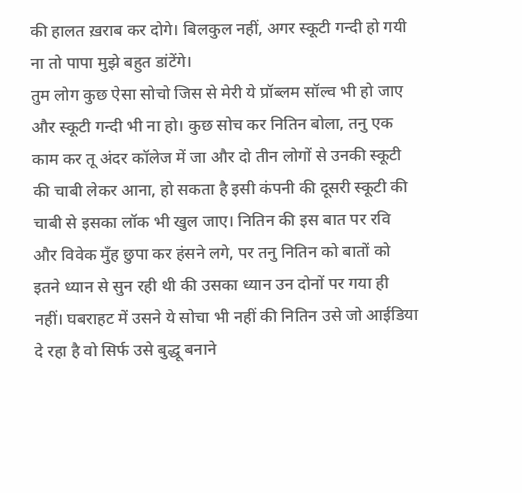की हालत ख़राब कर दोगे। बिलकुल नहीं, अगर स्कूटी गन्दी हो गयी ना तो पापा मुझे बहुत डांटेंगे।
तुम लोग कुछ ऐसा सोचो जिस से मेरी ये प्रॉब्लम सॉल्व भी हो जाए और स्कूटी गन्दी भी ना हो। कुछ सोच कर नितिन बोला, तनु एक काम कर तू अंदर कॉलेज में जा और दो तीन लोगों से उनकी स्कूटी की चाबी लेकर आना, हो सकता है इसी कंपनी की दूसरी स्कूटी की चाबी से इसका लॉक भी खुल जाए। नितिन की इस बात पर रवि और विवेक मुँह छुपा कर हंसने लगे, पर तनु नितिन को बातों को इतने ध्यान से सुन रही थी की उसका ध्यान उन दोनों पर गया ही नहीं। घबराहट में उसने ये सोचा भी नहीं की नितिन उसे जो आईडिया दे रहा है वो सिर्फ उसे बुद्धू बनाने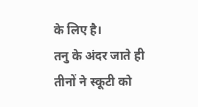के लिए है।
तनु के अंदर जाते ही तीनों ने स्कूटी को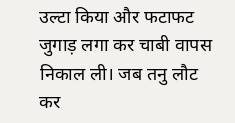उल्टा किया और फटाफट जुगाड़ लगा कर चाबी वापस निकाल ली। जब तनु लौट कर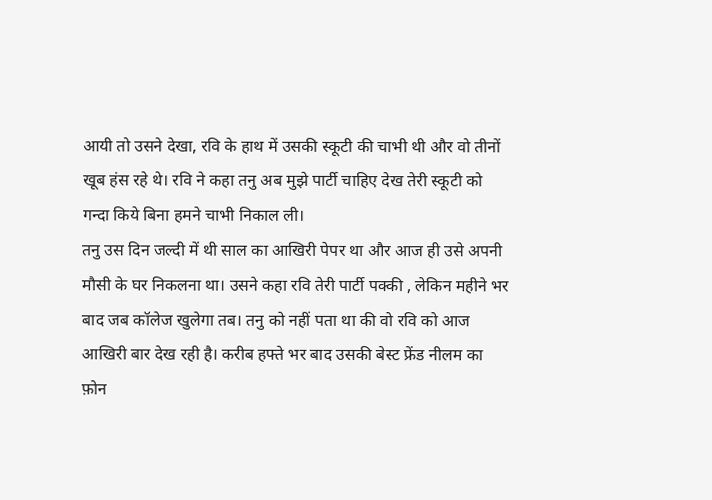आयी तो उसने देखा, रवि के हाथ में उसकी स्कूटी की चाभी थी और वो तीनों खूब हंस रहे थे। रवि ने कहा तनु अब मुझे पार्टी चाहिए देख तेरी स्कूटी को गन्दा किये बिना हमने चाभी निकाल ली।
तनु उस दिन जल्दी में थी साल का आखिरी पेपर था और आज ही उसे अपनी मौसी के घर निकलना था। उसने कहा रवि तेरी पार्टी पक्की , लेकिन महीने भर बाद जब कॉलेज खुलेगा तब। तनु को नहीं पता था की वो रवि को आज आखिरी बार देख रही है। करीब हफ्ते भर बाद उसकी बेस्ट फ्रेंड नीलम का फ़ोन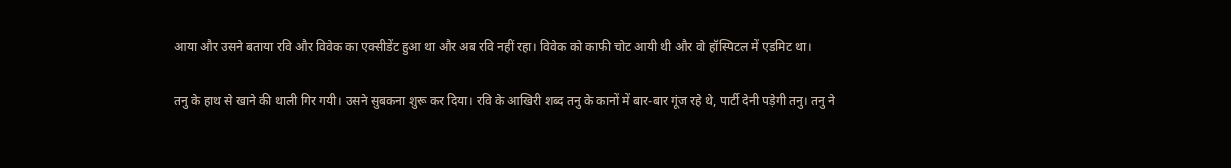आया और उसने बताया रवि और विवेक का एक्सीडेंट हुआ था और अब रवि नहीं रहा। विवेक को काफी चोट आयी थी और वो हॉस्पिटल में एडमिट था।

तनु के हाथ से खाने की थाली गिर गयी। उसने सुबकना शुरू कर दिया। रवि के आखिरी शब्द तनु के कानों में बार-बार गूंज रहे थे, पार्टी देनी पड़ेगी तनु। तनु ने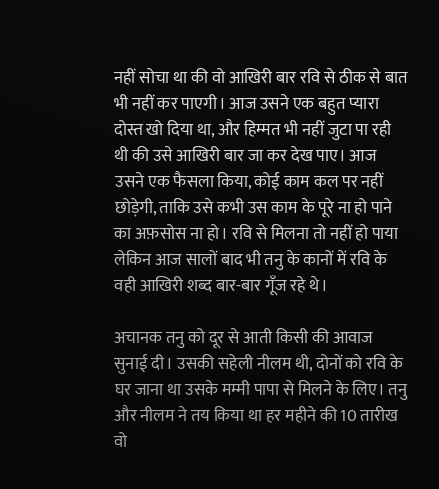नहीं सोचा था की वो आखिरी बार रवि से ठीक से बात भी नहीं कर पाएगी। आज उसने एक बहुत प्यारा दोस्त खो दिया था, और हिम्मत भी नहीं जुटा पा रही थी की उसे आखिरी बार जा कर देख पाए। आज उसने एक फैसला किया, कोई काम कल पर नहीं छोड़ेगी, ताकि उसे कभी उस काम के पूरे ना हो पाने का अफ़सोस ना हो। रवि से मिलना तो नहीं हो पाया लेकिन आज सालों बाद भी तनु के कानों में रवि के वही आखिरी शब्द बार-बार गूँज रहे थे।

अचानक तनु को दूर से आती किसी की आवाज सुनाई दी। उसकी सहेली नीलम थी, दोनों को रवि के घर जाना था उसके मम्मी पापा से मिलने के लिए। तनु और नीलम ने तय किया था हर महीने की 10 तारीख वो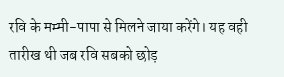रवि के मम्मी-पापा से मिलने जाया करेंगे। यह वही तारीख थी जब रवि सबको छोड़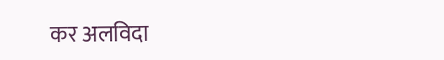कर अलविदा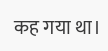कह गया था।